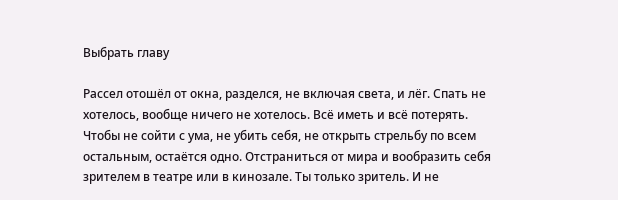Выбрать главу

Рассел отошёл от окна, разделся, не включая света, и лёг. Спать не хотелось, вообще ничего не хотелось. Всё иметь и всё потерять. Чтобы не сойти с ума, не убить себя, не открыть стрельбу по всем остальным, остаётся одно. Отстраниться от мира и вообразить себя зрителем в театре или в кинозале. Ты только зритель. И не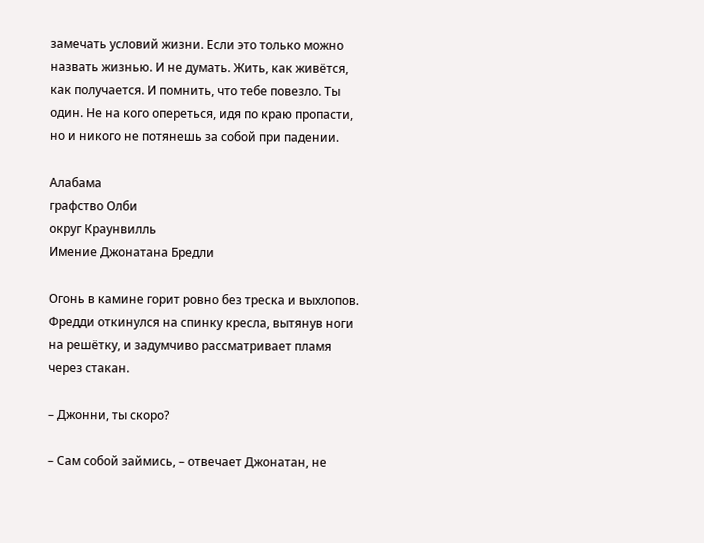замечать условий жизни. Если это только можно назвать жизнью. И не думать. Жить, как живётся, как получается. И помнить, что тебе повезло. Ты один. Не на кого опереться, идя по краю пропасти, но и никого не потянешь за собой при падении.

Алабама
графство Олби
округ Краунвилль
Имение Джонатана Бредли

Огонь в камине горит ровно без треска и выхлопов. Фредди откинулся на спинку кресла, вытянув ноги на решётку, и задумчиво рассматривает пламя через стакан.

– Джонни, ты скоро?

– Сам собой займись, – отвечает Джонатан, не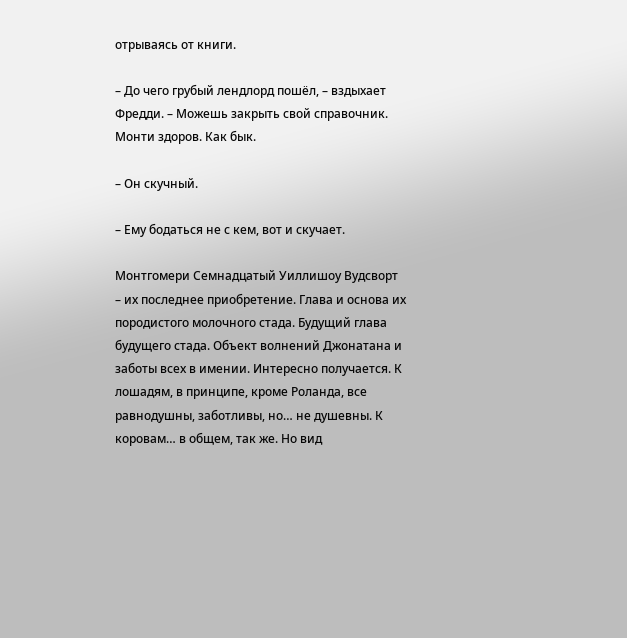отрываясь от книги.

– До чего грубый лендлорд пошёл, – вздыхает Фредди. – Можешь закрыть свой справочник. Монти здоров. Как бык.

– Он скучный.

– Ему бодаться не с кем, вот и скучает.

Монтгомери Семнадцатый Уиллишоу Вудсворт – их последнее приобретение. Глава и основа их породистого молочного стада. Будущий глава будущего стада. Объект волнений Джонатана и заботы всех в имении. Интересно получается. К лошадям, в принципе, кроме Роланда, все равнодушны, заботливы, но… не душевны. К коровам… в общем, так же. Но вид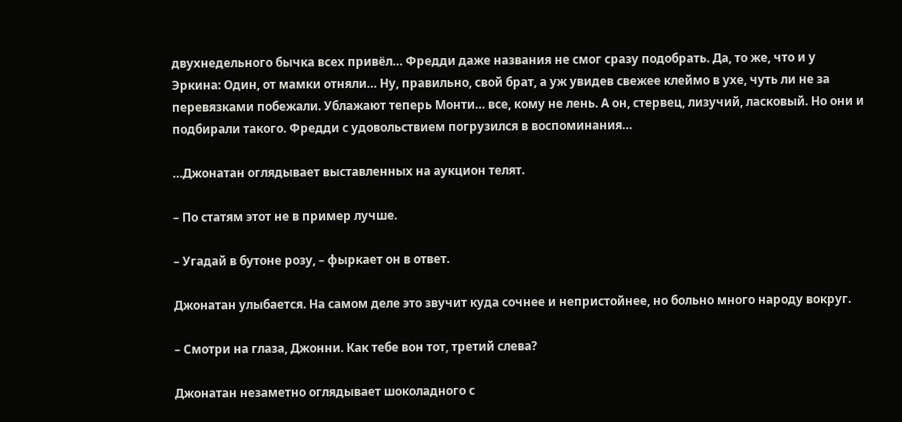двухнедельного бычка всех привёл… Фредди даже названия не смог сразу подобрать. Да, то же, что и у Эркина: Один, от мамки отняли… Ну, правильно, свой брат, а уж увидев свежее клеймо в ухе, чуть ли не за перевязками побежали. Ублажают теперь Монти… все, кому не лень. А он, стервец, лизучий, ласковый. Но они и подбирали такого. Фредди с удовольствием погрузился в воспоминания…

…Джонатан оглядывает выставленных на аукцион телят.

– По статям этот не в пример лучше.

– Угадай в бутоне розу, – фыркает он в ответ.

Джонатан улыбается. На самом деле это звучит куда сочнее и непристойнее, но больно много народу вокруг.

– Смотри на глаза, Джонни. Как тебе вон тот, третий слева?

Джонатан незаметно оглядывает шоколадного с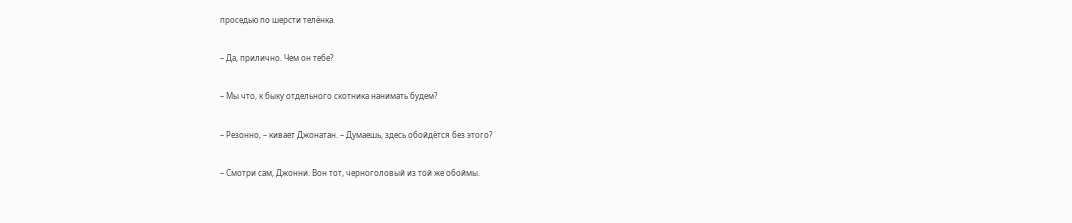проседью по шерсти телёнка.

– Да, прилично. Чем он тебе?

– Мы что, к быку отдельного скотника нанимать будем?

– Резонно, – кивает Джонатан. – Думаешь, здесь обойдётся без этого?

– Смотри сам, Джонни. Вон тот, черноголовый из той же обоймы.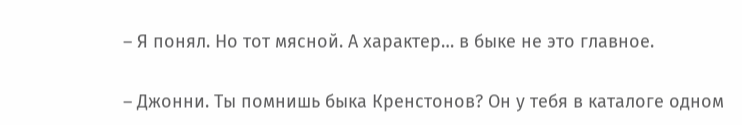– Я понял. Но тот мясной. А характер… в быке не это главное.

– Джонни. Ты помнишь быка Кренстонов? Он у тебя в каталоге одном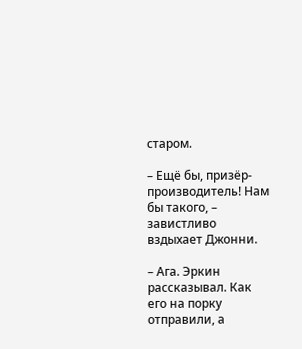старом.

– Ещё бы, призёр-производитель! Нам бы такого, – завистливо вздыхает Джонни.

– Ага. Эркин рассказывал. Как его на порку отправили, а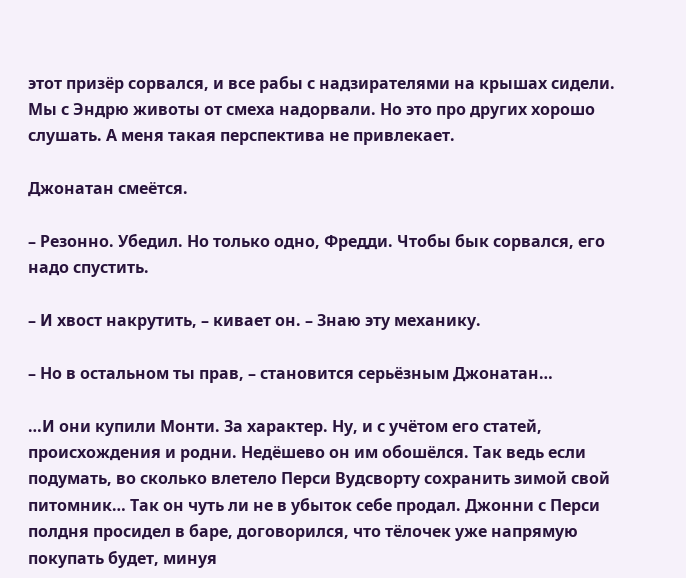этот призёр сорвался, и все рабы с надзирателями на крышах сидели. Мы с Эндрю животы от смеха надорвали. Но это про других хорошо слушать. А меня такая перспектива не привлекает.

Джонатан смеётся.

– Резонно. Убедил. Но только одно, Фредди. Чтобы бык сорвался, его надо спустить.

– И хвост накрутить, – кивает он. – Знаю эту механику.

– Но в остальном ты прав, – становится серьёзным Джонатан…

…И они купили Монти. За характер. Ну, и с учётом его статей, происхождения и родни. Недёшево он им обошёлся. Так ведь если подумать, во сколько влетело Перси Вудсворту сохранить зимой свой питомник… Так он чуть ли не в убыток себе продал. Джонни с Перси полдня просидел в баре, договорился, что тёлочек уже напрямую покупать будет, минуя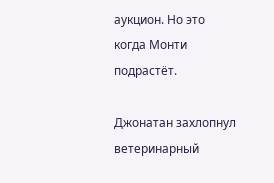аукцион. Но это когда Монти подрастёт.

Джонатан захлопнул ветеринарный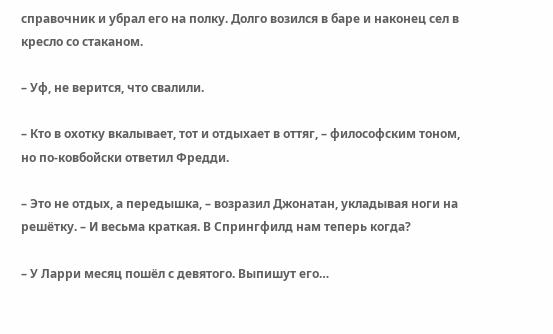справочник и убрал его на полку. Долго возился в баре и наконец сел в кресло со стаканом.

– Уф, не верится, что свалили.

– Кто в охотку вкалывает, тот и отдыхает в оттяг, – философским тоном, но по-ковбойски ответил Фредди.

– Это не отдых, а передышка, – возразил Джонатан, укладывая ноги на решётку. – И весьма краткая. В Спрингфилд нам теперь когда?

– У Ларри месяц пошёл с девятого. Выпишут его…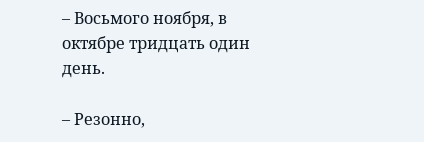– Восьмого ноября, в октябре тридцать один день.

– Резонно,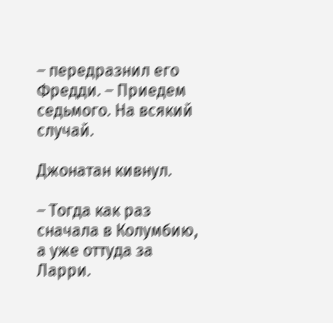– передразнил его Фредди. – Приедем седьмого. На всякий случай.

Джонатан кивнул.

– Тогда как раз сначала в Колумбию, а уже оттуда за Ларри.